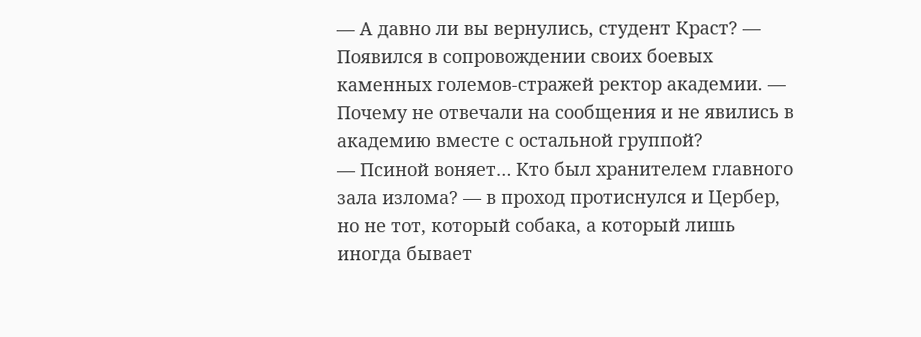— А давно ли вы вернулись, студент Краст? — Появился в сопровождении своих боевых каменных големов-стражей ректор академии. — Почему не отвечали на сообщения и не явились в академию вместе с остальной группой?
— Псиной воняет… Кто был хранителем главного зала излома? — в проход протиснулся и Цербер, но не тот, который собака, а который лишь иногда бывает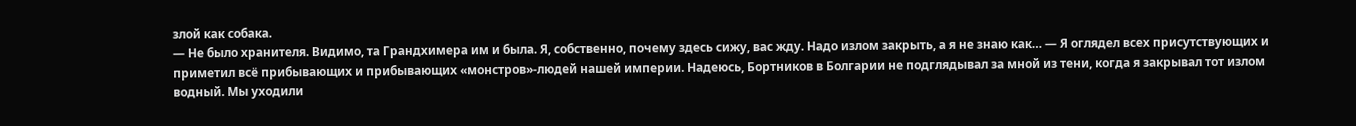злой как собака.
— Не было хранителя. Видимо, та Грандхимера им и была. Я, собственно, почему здесь сижу, вас жду. Надо излом закрыть, а я не знаю как… — Я оглядел всех присутствующих и приметил всё прибывающих и прибывающих «монстров»-людей нашей империи. Надеюсь, Бортников в Болгарии не подглядывал за мной из тени, когда я закрывал тот излом водный. Мы уходили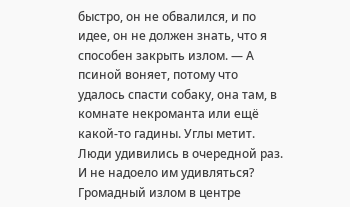быстро, он не обвалился, и по идее, он не должен знать, что я способен закрыть излом. — А псиной воняет, потому что удалось спасти собаку, она там, в комнате некроманта или ещё какой-то гадины. Углы метит.
Люди удивились в очередной раз. И не надоело им удивляться? Громадный излом в центре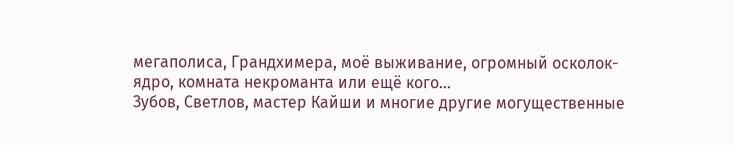мегаполиса, Грандхимера, моё выживание, огромный осколок-ядро, комната некроманта или ещё кого…
Зубов, Светлов, мастер Кайши и многие другие могущественные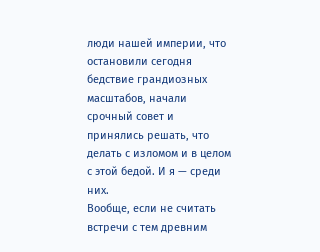люди нашей империи, что остановили сегодня бедствие грандиозных масштабов, начали срочный совет и принялись решать, что делать с изломом и в целом с этой бедой. И я — среди них.
Вообще, если не считать встречи с тем древним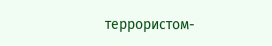террористом-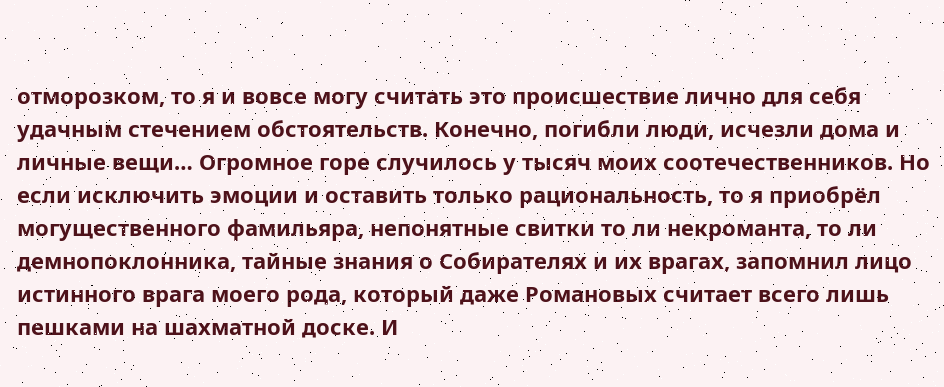отморозком, то я и вовсе могу считать это происшествие лично для себя удачным стечением обстоятельств. Конечно, погибли люди, исчезли дома и личные вещи… Огромное горе случилось у тысяч моих соотечественников. Но если исключить эмоции и оставить только рациональность, то я приобрёл могущественного фамильяра, непонятные свитки то ли некроманта, то ли демнопоклонника, тайные знания о Собирателях и их врагах, запомнил лицо истинного врага моего рода, который даже Романовых считает всего лишь пешками на шахматной доске. И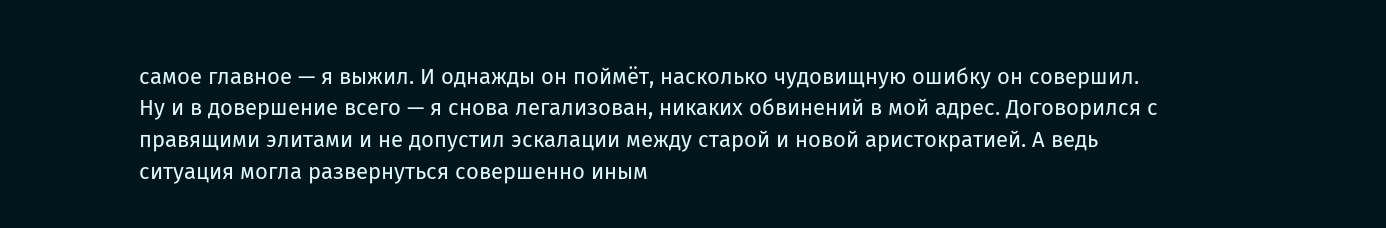самое главное — я выжил. И однажды он поймёт, насколько чудовищную ошибку он совершил. Ну и в довершение всего — я снова легализован, никаких обвинений в мой адрес. Договорился с правящими элитами и не допустил эскалации между старой и новой аристократией. А ведь ситуация могла развернуться совершенно иным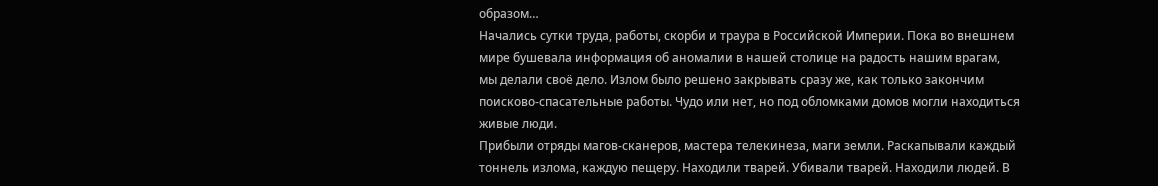образом…
Начались сутки труда, работы, скорби и траура в Российской Империи. Пока во внешнем мире бушевала информация об аномалии в нашей столице на радость нашим врагам, мы делали своё дело. Излом было решено закрывать сразу же, как только закончим поисково-спасательные работы. Чудо или нет, но под обломками домов могли находиться живые люди.
Прибыли отряды магов-сканеров, мастера телекинеза, маги земли. Раскапывали каждый тоннель излома, каждую пещеру. Находили тварей. Убивали тварей. Находили людей. В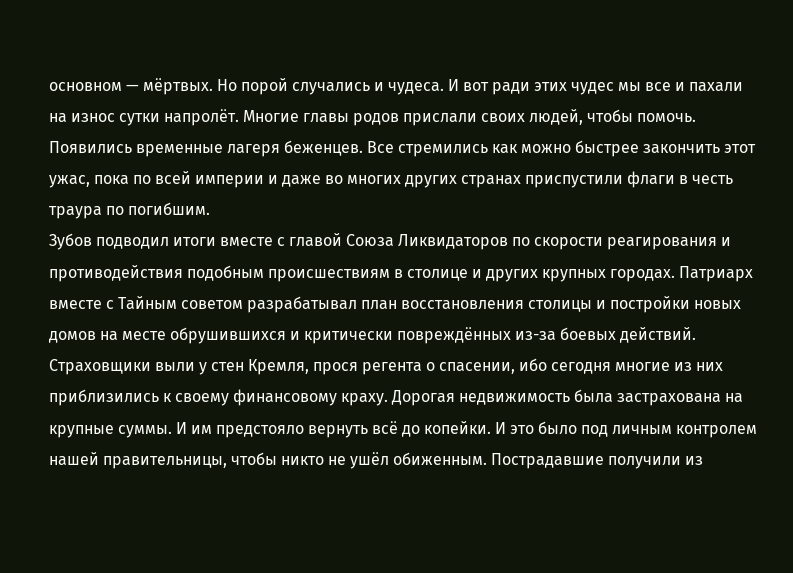основном — мёртвых. Но порой случались и чудеса. И вот ради этих чудес мы все и пахали на износ сутки напролёт. Многие главы родов прислали своих людей, чтобы помочь. Появились временные лагеря беженцев. Все стремились как можно быстрее закончить этот ужас, пока по всей империи и даже во многих других странах приспустили флаги в честь траура по погибшим.
Зубов подводил итоги вместе с главой Союза Ликвидаторов по скорости реагирования и противодействия подобным происшествиям в столице и других крупных городах. Патриарх вместе с Тайным советом разрабатывал план восстановления столицы и постройки новых домов на месте обрушившихся и критически повреждённых из-за боевых действий. Страховщики выли у стен Кремля, прося регента о спасении, ибо сегодня многие из них приблизились к своему финансовому краху. Дорогая недвижимость была застрахована на крупные суммы. И им предстояло вернуть всё до копейки. И это было под личным контролем нашей правительницы, чтобы никто не ушёл обиженным. Пострадавшие получили из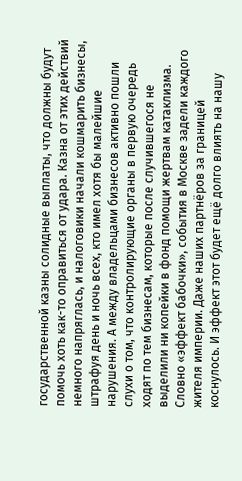государственной казны солидные выплаты, что должны будут помочь хоть как-то оправиться от удара. Казна от этих действий немного напряглась, и налоговики начали кошмарить бизнесы, штрафуя день и ночь всех, кто имел хотя бы малейшие нарушения. А между владельцами бизнесов активно пошли слухи о том, что контролирующие органы в первую очередь ходят по тем бизнесам, которые после случившегося не выделили ни копейки в фонд помощи жертвам катаклизма.
Словно «эффект бабочки», события в Москве задели каждого жителя империи. Даже наших партнёров за границей коснулось. И эффект этот будет ещё долго влиять на нашу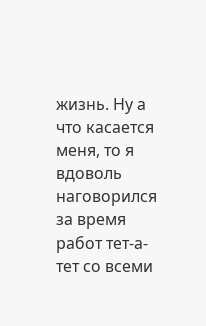жизнь. Ну а что касается меня, то я вдоволь наговорился за время работ тет-а-тет со всеми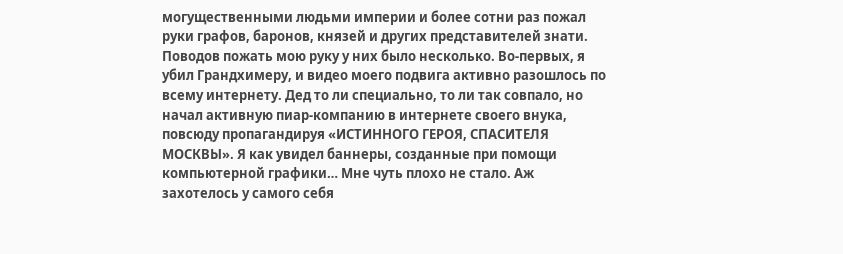могущественными людьми империи и более сотни раз пожал руки графов, баронов, князей и других представителей знати. Поводов пожать мою руку у них было несколько. Во-первых, я убил Грандхимеру, и видео моего подвига активно разошлось по всему интернету. Дед то ли специально, то ли так совпало, но начал активную пиар-компанию в интернете своего внука, повсюду пропагандируя «ИСТИННОГО ГЕРОЯ, СПАСИТЕЛЯ МОСКВЫ». Я как увидел баннеры, созданные при помощи компьютерной графики… Мне чуть плохо не стало. Аж захотелось у самого себя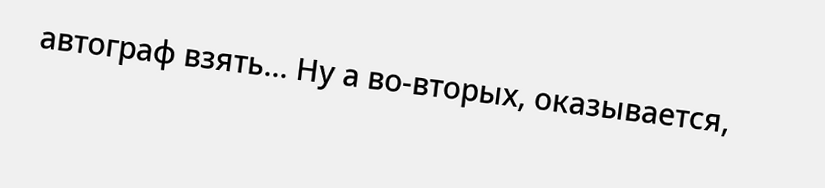автограф взять… Ну а во-вторых, оказывается,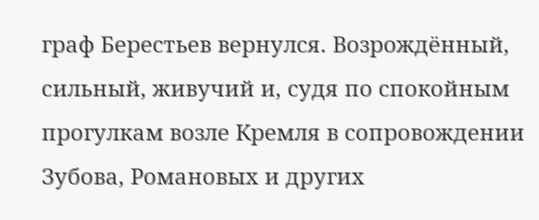граф Берестьев вернулся. Возрождённый, сильный, живучий и, судя по спокойным прогулкам возле Кремля в сопровождении Зубова, Романовых и других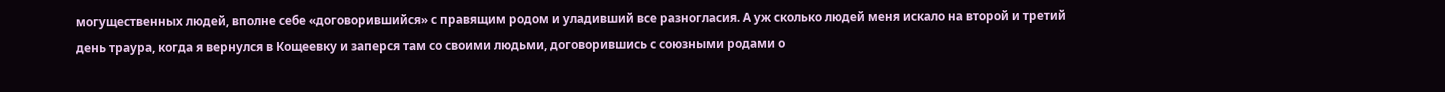могущественных людей, вполне себе «договорившийся» с правящим родом и уладивший все разногласия. А уж сколько людей меня искало на второй и третий день траура, когда я вернулся в Кощеевку и заперся там со своими людьми, договорившись с союзными родами о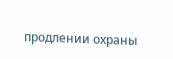продлении охраны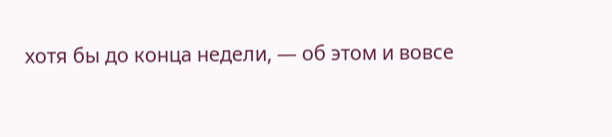хотя бы до конца недели, — об этом и вовсе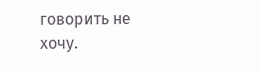говорить не хочу.